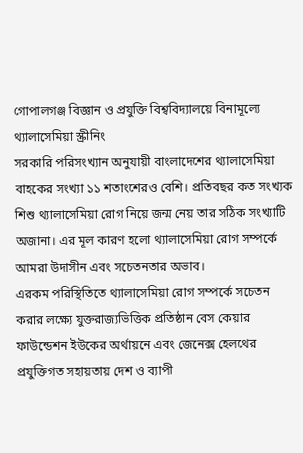গোপালগঞ্জ বিজ্ঞান ও প্রযুক্তি বিশ্ববিদ্যালয়ে বিনামূল্যে থ্যালাসেমিয়া স্ক্রীনিং
সরকারি পরিসংখ্যান অনুযায়ী বাংলাদেশের থ্যালাসেমিয়া বাহকের সংখ্যা ১১ শতাংশেরও বেশি। প্রতিবছর কত সংখ্যক শিশু থ্যালাসেমিয়া রোগ নিয়ে জন্ম নেয় তার সঠিক সংখ্যাটি অজানা। এর মূল কারণ হলো থ্যালাসেমিয়া রোগ সম্পর্কে আমরা উদাসীন এবং সচেতনতার অভাব।
এরকম পরিস্থিতিতে থ্যালাসেমিয়া রোগ সম্পর্কে সচেতন করার লক্ষ্যে যুক্তরাজ্যভিত্তিক প্রতিষ্ঠান বেস কেয়ার ফাউন্ডেশন ইউকের অর্থায়নে এবং জেনেক্স হেলথের প্রযুক্তিগত সহায়তায় দেশ ও ব্যাপী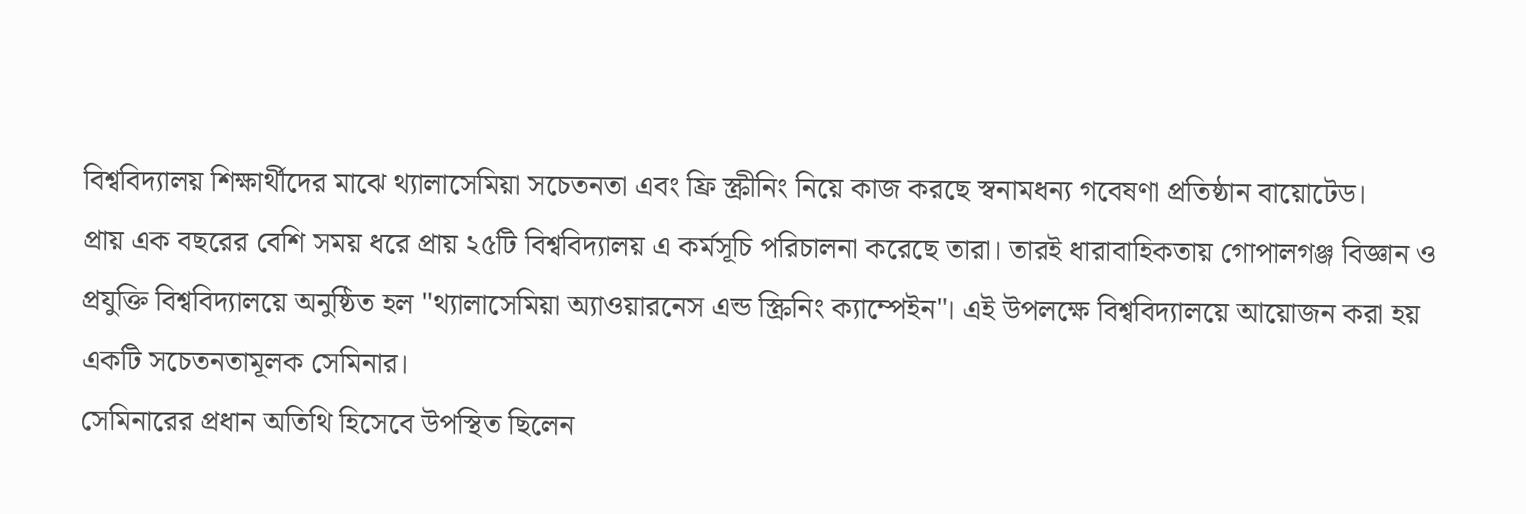বিশ্ববিদ্যালয় শিক্ষার্থীদের মাঝে থ্যালাসেমিয়া সচেতনতা এবং ফ্রি স্ক্রীনিং নিয়ে কাজ করছে স্বনামধন্য গবেষণা প্রতিষ্ঠান বায়োটেড।
প্রায় এক বছরের বেশি সময় ধরে প্রায় ২৫টি বিশ্ববিদ্যালয় এ কর্মসূচি পরিচালনা করেছে তারা। তারই ধারাবাহিকতায় গোপালগঞ্জ বিজ্ঞান ও প্রযুক্তি বিশ্ববিদ্যালয়ে অনুষ্ঠিত হল "থ্যালাসেমিয়া অ্যাওয়ারনেস এন্ড স্ক্রিনিং ক্যাম্পেইন"। এই উপলক্ষে বিশ্ববিদ্যালয়ে আয়োজন করা হয় একটি সচেতনতামূলক সেমিনার।
সেমিনারের প্রধান অতিথি হিসেবে উপস্থিত ছিলেন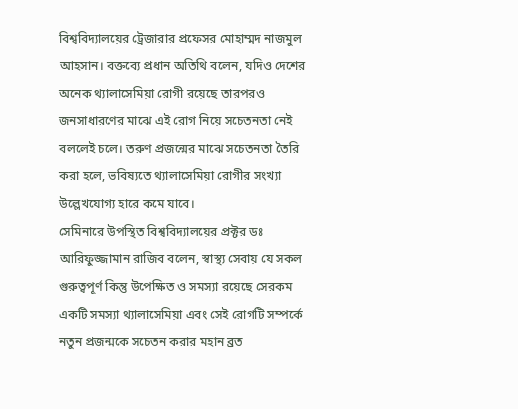বিশ্ববিদ্যালয়ের ট্রেজারার প্রফেসর মোহাম্মদ নাজমুল আহসান। বক্তব্যে প্রধান অতিথি বলেন, যদিও দেশের অনেক থ্যালাসেমিয়া রোগী রয়েছে তারপরও জনসাধারণের মাঝে এই রোগ নিয়ে সচেতনতা নেই বললেই চলে। তরুণ প্রজন্মের মাঝে সচেতনতা তৈরি করা হলে, ভবিষ্যতে থ্যালাসেমিয়া রোগীর সংখ্যা উল্লেখযোগ্য হারে কমে যাবে।
সেমিনারে উপস্থিত বিশ্ববিদ্যালয়ের প্রক্টর ডঃ আরিফুজ্জামান রাজিব বলেন, স্বাস্থ্য সেবায় যে সকল গুরুত্বপূর্ণ কিন্তু উপেক্ষিত ও সমস্যা রয়েছে সেরকম একটি সমস্যা থ্যালাসেমিয়া এবং সেই রোগটি সম্পর্কে নতুন প্রজন্মকে সচেতন করার মহান ব্রত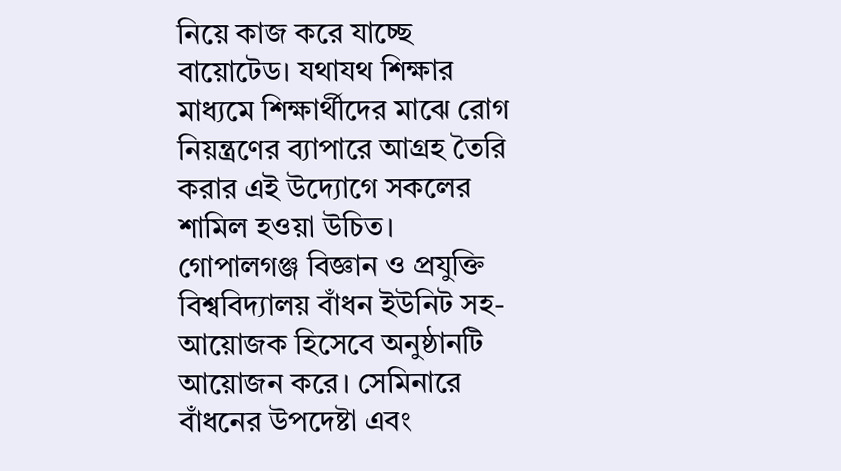নিয়ে কাজ করে যাচ্ছে বায়োটেড। যথাযথ শিক্ষার মাধ্যমে শিক্ষার্থীদের মাঝে রোগ নিয়ন্ত্রণের ব্যাপারে আগ্রহ তৈরি করার এই উদ্যোগে সকলের শামিল হওয়া উচিত।
গোপালগঞ্জ বিজ্ঞান ও প্রযুক্তি বিশ্ববিদ্যালয় বাঁধন ইউনিট সহ-আয়োজক হিসেবে অনুষ্ঠানটি আয়োজন করে। সেমিনারে বাঁধনের উপদেষ্টা এবং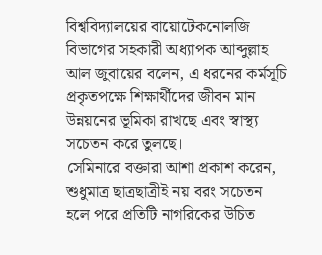বিশ্ববিদ্যালয়ের বায়োটেকনোলজি বিভাগের সহকারী অধ্যাপক আব্দুল্লাহ আল জুবায়ের বলেন, এ ধরনের কর্মসূচি প্রকৃতপক্ষে শিক্ষার্থীদের জীবন মান উন্নয়নের ভূমিকা রাখছে এবং স্বাস্থ্য সচেতন করে তুলছে।
সেমিনারে বক্তারা আশা প্রকাশ করেন, শুধুমাত্র ছাত্রছাত্রীই নয় বরং সচেতন হলে পরে প্রতিটি নাগরিকের উচিত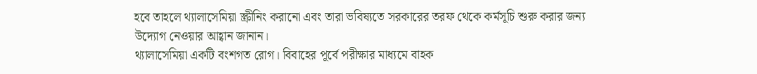হবে তাহলে থ্যালাসেমিয়া স্ক্রীনিং করানো এবং তারা ভবিষ্যতে সরকারের তরফ থেকে কর্মসূচি শুরু করার জন্য উদ্যোগ নেওয়ার আহ্বান জানান।
থ্যালাসেমিয়া একটি বংশগত রোগ। বিবাহের পূর্বে পরীক্ষার মাধ্যমে বাহক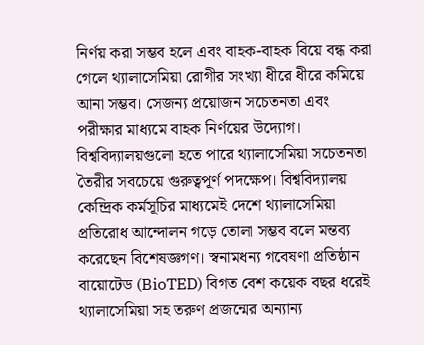নির্ণয় করা সম্ভব হলে এবং বাহক-বাহক বিয়ে বন্ধ করা গেলে থ্যালাসেমিয়া রোগীর সংখ্যা ধীরে ধীরে কমিয়ে আনা সম্ভব। সেজন্য প্রয়োজন সচেতনতা এবং পরীক্ষার মাধ্যমে বাহক নির্ণয়ের উদ্যোগ।
বিশ্ববিদ্যালয়গুলো হতে পারে থ্যালাসেমিয়া সচেতনতা তৈরীর সবচেয়ে গুরুত্বপূর্ণ পদক্ষেপ। বিশ্ববিদ্যালয় কেন্দ্রিক কর্মসূচির মাধ্যমেই দেশে থ্যালাসেমিয়া প্রতিরোধ আন্দোলন গড়ে তোলা সম্ভব বলে মন্তব্য করেছেন বিশেষজ্ঞগণ। স্বনামধন্য গবেষণা প্রতিষ্ঠান বায়োটেড (BioTED) বিগত বেশ কয়েক বছর ধরেই থ্যালাসেমিয়া সহ তরুণ প্রজন্মের অন্যান্য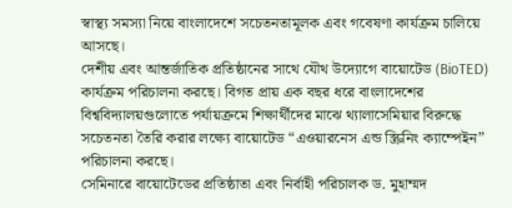স্বাস্থ্য সমস্যা নিয়ে বাংলাদেশে সচেতনতামূলক এবং গবেষণা কার্যক্রম চালিয়ে আসছে।
দেশীয় এবং আন্তর্জাতিক প্রতিষ্ঠানের সাথে যৌথ উদ্যোগে বায়োটেড (BioTED) কার্যক্রম পরিচালনা করছে। বিগত প্রায় এক বছর ধরে বাংলাদেশের বিশ্ববিদ্যালয়গুলোতে পর্যায়ক্রমে শিক্ষার্থীদের মাঝে থ্যালাসেমিয়ার বিরুদ্ধে সচেতনতা তৈরি করার লক্ষ্যে বায়োটেড “এওয়ারনেস এন্ড স্ক্রিনিং ক্যাম্পেইন” পরিচালনা করছে।
সেমিনারে বায়োটেডের প্রতিষ্ঠাতা এবং নির্বাহী পরিচালক ড. মুহাম্মদ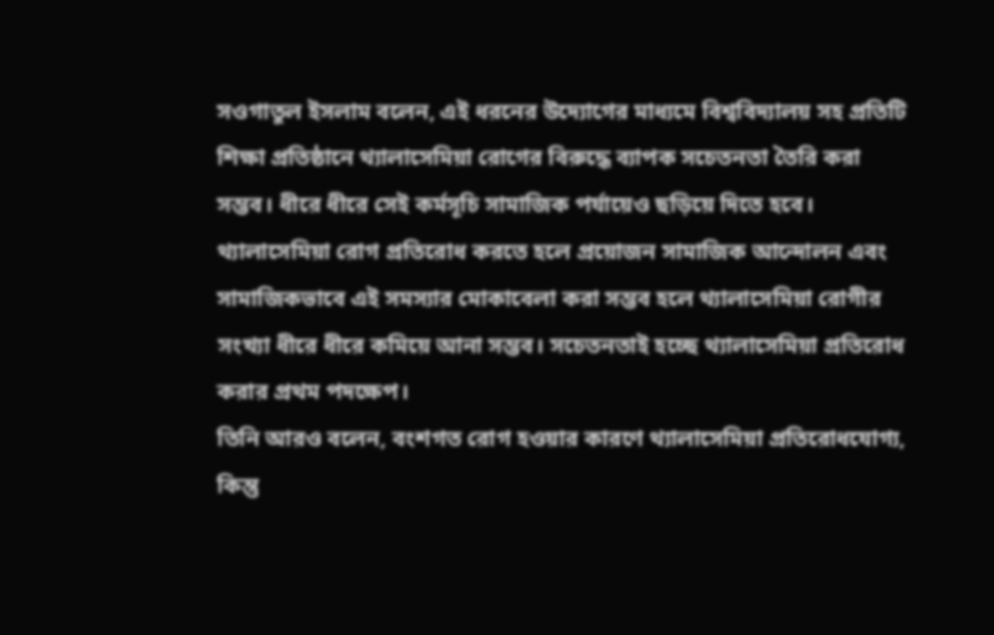সওগাতুল ইসলাম বলেন, এই ধরনের উদ্যোগের মাধ্যমে বিশ্ববিদ্যালয় সহ প্রতিটি শিক্ষা প্রতিষ্ঠানে থ্যালাসেমিয়া রোগের বিরুদ্ধে ব্যাপক সচেতনতা তৈরি করা সম্ভব। ধীরে ধীরে সেই কর্মসূচি সামাজিক পর্যায়েও ছড়িয়ে দিতে হবে।
থ্যালাসেমিয়া রোগ প্রতিরোধ করতে হলে প্রয়োজন সামাজিক আন্দোলন এবং সামাজিকভাবে এই সমস্যার মোকাবেলা করা সম্ভব হলে থ্যালাসেমিয়া রোগীর সংখ্যা ধীরে ধীরে কমিয়ে আনা সম্ভব। সচেতনতাই হচ্ছে থ্যালাসেমিয়া প্রতিরোধ করার প্রথম পদক্ষেপ।
তিনি আরও বলেন, বংশগত রোগ হওয়ার কারণে থ্যালাসেমিয়া প্রতিরোধযোগ্য, কিন্তু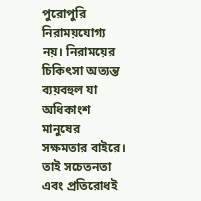পুরোপুরি নিরাময়যোগ্য নয়। নিরাময়ের চিকিৎসা অত্যন্ত ব্যয়বহুল যা অধিকাংশ মানুষের সক্ষমতার বাইরে। তাই সচেতনতা এবং প্রতিরোধই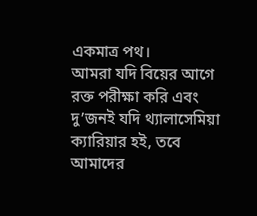একমাত্র পথ।
আমরা যদি বিয়ের আগে রক্ত পরীক্ষা করি এবং দু’জনই যদি থ্যালাসেমিয়া ক্যারিয়ার হই, তবে আমাদের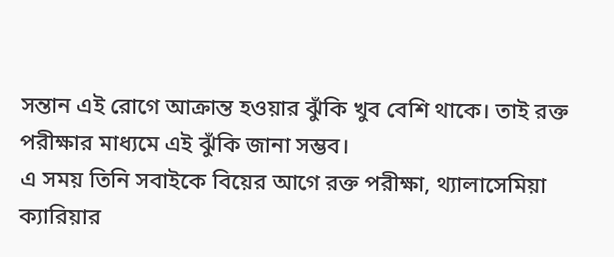সন্তান এই রোগে আক্রান্ত হওয়ার ঝুঁকি খুব বেশি থাকে। তাই রক্ত পরীক্ষার মাধ্যমে এই ঝুঁকি জানা সম্ভব।
এ সময় তিনি সবাইকে বিয়ের আগে রক্ত পরীক্ষা, থ্যালাসেমিয়া ক্যারিয়ার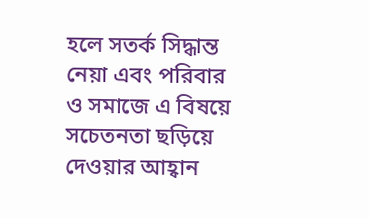হলে সতর্ক সিদ্ধান্ত নেয়া এবং পরিবার ও সমাজে এ বিষয়ে সচেতনতা ছড়িয়ে দেওয়ার আহ্বান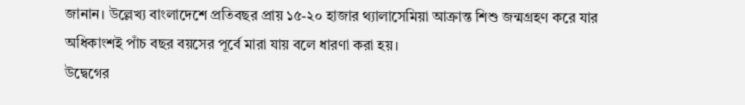জানান। উল্লেখ্য বাংলাদেশে প্রতিবছর প্রায় ১৫-২০ হাজার থ্যালাসেমিয়া আক্রান্ত শিশু জন্মগ্রহণ করে যার অধিকাংশই পাঁচ বছর বয়সের পূর্বে মারা যায় বলে ধারণা করা হয়।
উদ্বেগের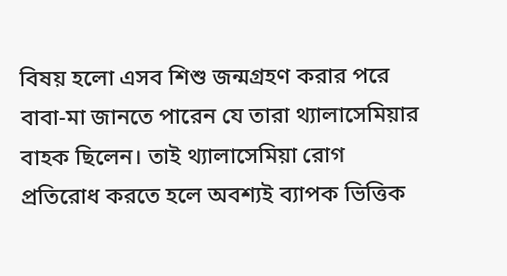বিষয় হলো এসব শিশু জন্মগ্রহণ করার পরে বাবা-মা জানতে পারেন যে তারা থ্যালাসেমিয়ার বাহক ছিলেন। তাই থ্যালাসেমিয়া রোগ প্রতিরোধ করতে হলে অবশ্যই ব্যাপক ভিত্তিক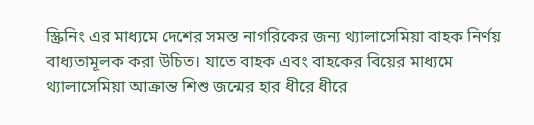স্ক্রিনিং এর মাধ্যমে দেশের সমস্ত নাগরিকের জন্য থ্যালাসেমিয়া বাহক নির্ণয় বাধ্যতামূলক করা উচিত। যাতে বাহক এবং বাহকের বিয়ের মাধ্যমে থ্যালাসেমিয়া আক্রান্ত শিশু জন্মের হার ধীরে ধীরে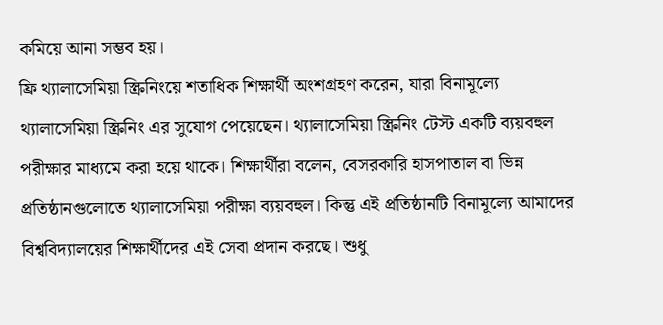কমিয়ে আনা সম্ভব হয়।
ফ্রি থ্যালাসেমিয়া স্ক্রিনিংয়ে শতাধিক শিক্ষার্থী অংশগ্রহণ করেন, যারা বিনামূল্যে থ্যালাসেমিয়া স্ক্রিনিং এর সুযোগ পেয়েছেন। থ্যালাসেমিয়া স্ক্রিনিং টেস্ট একটি ব্যয়বহুল পরীক্ষার মাধ্যমে করা হয়ে থাকে। শিক্ষার্থীরা বলেন, বেসরকারি হাসপাতাল বা ভিন্ন প্রতিষ্ঠানগুলোতে থ্যালাসেমিয়া পরীক্ষা ব্যয়বহুল। কিন্তু এই প্রতিষ্ঠানটি বিনামূল্যে আমাদের বিশ্ববিদ্যালয়ের শিক্ষার্থীদের এই সেবা প্রদান করছে। শুধু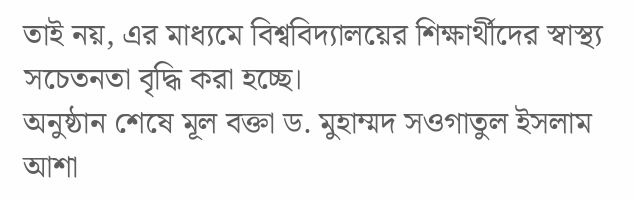তাই নয়, এর মাধ্যমে বিশ্ববিদ্যালয়ের শিক্ষার্থীদের স্বাস্থ্য সচেতনতা বৃদ্ধি করা হচ্ছে।
অনুষ্ঠান শেষে মূল বক্তা ড. মুহাম্মদ সওগাতুল ইসলাম আশা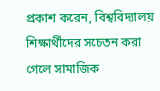প্রকাশ করেন, বিশ্ববিদ্যালয় শিক্ষার্থীদের সচেতন করা গেলে সামাজিক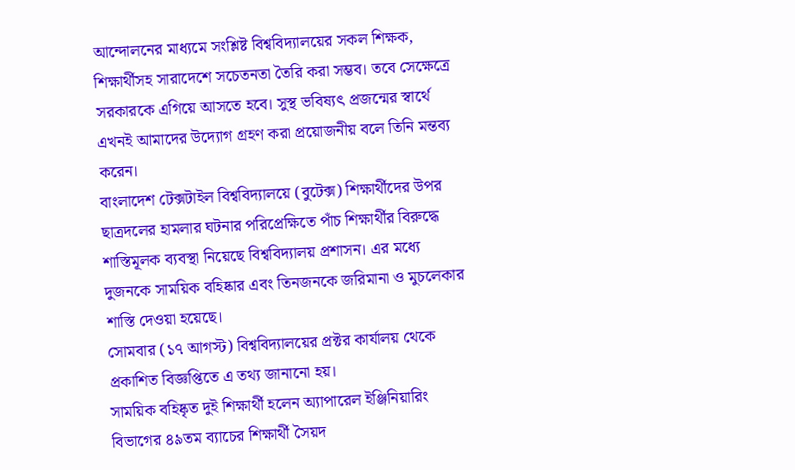আন্দোলনের মাধ্যমে সংশ্লিষ্ট বিশ্ববিদ্যালয়ের সকল শিক্ষক, শিক্ষার্থীসহ সারাদেশে সচেতনতা তৈরি করা সম্ভব। তবে সেক্ষেত্রে সরকারকে এগিয়ে আসতে হবে। সুস্থ ভবিষ্যৎ প্রজন্মের স্বার্থে এখনই আমাদের উদ্যোগ গ্রহণ করা প্রয়োজনীয় বলে তিনি মন্তব্য করেন।
বাংলাদেশ টেক্সটাইল বিশ্ববিদ্যালয়ে (বুটেক্স) শিক্ষার্থীদের উপর ছাত্রদলের হামলার ঘটনার পরিপ্রেক্ষিতে পাঁচ শিক্ষার্থীর বিরুদ্ধে শাস্তিমূলক ব্যবস্থা নিয়েছে বিশ্ববিদ্যালয় প্রশাসন। এর মধ্যে দুজনকে সাময়িক বহিষ্কার এবং তিনজনকে জরিমানা ও মুচলেকার শাস্তি দেওয়া হয়েছে।
সোমবার (১৭ আগস্ট) বিশ্ববিদ্যালয়ের প্রক্টর কার্যালয় থেকে প্রকাশিত বিজ্ঞপ্তিতে এ তথ্য জানানো হয়।
সাময়িক বহিষ্কৃত দুই শিক্ষার্থী হলেন অ্যাপারেল ইঞ্জিনিয়ারিং বিভাগের ৪৯তম ব্যাচের শিক্ষার্থী সৈয়দ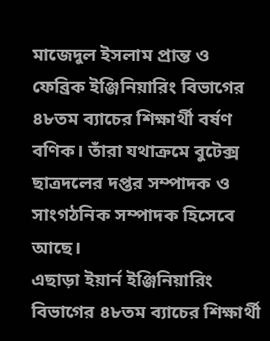মাজেদুল ইসলাম প্রান্ত ও ফেব্রিক ইঞ্জিনিয়ারিং বিভাগের ৪৮তম ব্যাচের শিক্ষার্থী বর্ষণ বণিক। তাঁরা যথাক্রমে বুটেক্স ছাত্রদলের দপ্তর সম্পাদক ও সাংগঠনিক সম্পাদক হিসেবে আছে।
এছাড়া ইয়ার্ন ইঞ্জিনিয়ারিং বিভাগের ৪৮তম ব্যাচের শিক্ষার্থী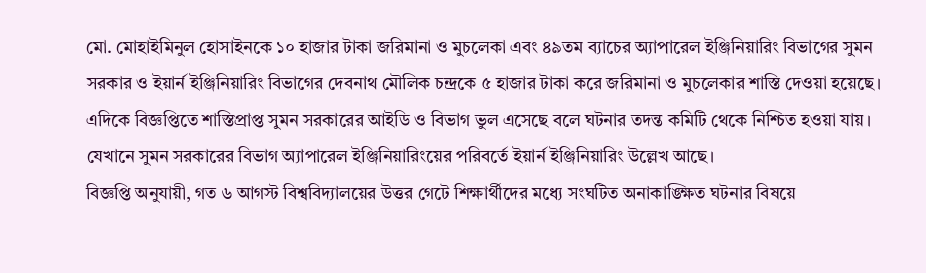মো. মোহাইমিনুল হোসাইনকে ১০ হাজার টাকা জরিমানা ও মুচলেকা এবং ৪৯তম ব্যাচের অ্যাপারেল ইঞ্জিনিয়ারিং বিভাগের সুমন সরকার ও ইয়ার্ন ইঞ্জিনিয়ারিং বিভাগের দেবনাথ মৌলিক চন্দ্রকে ৫ হাজার টাকা করে জরিমানা ও মুচলেকার শাস্তি দেওয়া হয়েছে।
এদিকে বিজ্ঞপ্তিতে শাস্তিপ্রাপ্ত সুমন সরকারের আইডি ও বিভাগ ভুল এসেছে বলে ঘটনার তদন্ত কমিটি থেকে নিশ্চিত হওয়া যায়। যেখানে সুমন সরকারের বিভাগ অ্যাপারেল ইঞ্জিনিয়ারিংয়ের পরিবর্তে ইয়ার্ন ইঞ্জিনিয়ারিং উল্লেখ আছে।
বিজ্ঞপ্তি অনুযায়ী, গত ৬ আগস্ট বিশ্ববিদ্যালয়ের উত্তর গেটে শিক্ষার্থীদের মধ্যে সংঘটিত অনাকাঙ্ক্ষিত ঘটনার বিষয়ে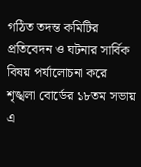গঠিত তদন্ত কমিটির প্রতিবেদন ও ঘটনার সার্বিক বিষয় পর্যালোচনা করে শৃঙ্খলা বোর্ডের ১৮তম সভায় এ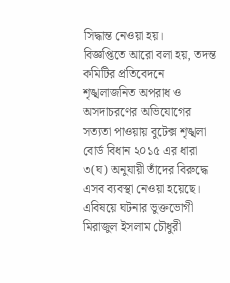সিদ্ধান্ত নেওয়া হয়।
বিজ্ঞপ্তিতে আরো বলা হয়, তদন্ত কমিটির প্রতিবেদনে শৃঙ্খলাজনিত অপরাধ ও অসদাচরণের অভিযোগের সত্যতা পাওয়ায় বুটেক্স শৃঙ্খলা বোর্ড বিধান ২০১৫ এর ধারা ৩(ঘ) অনুযায়ী তাঁদের বিরুদ্ধে এসব ব্যবস্থা নেওয়া হয়েছে।
এবিষয়ে ঘটনার ভুক্তভোগী মিরাজুল ইসলাম চৌধুরী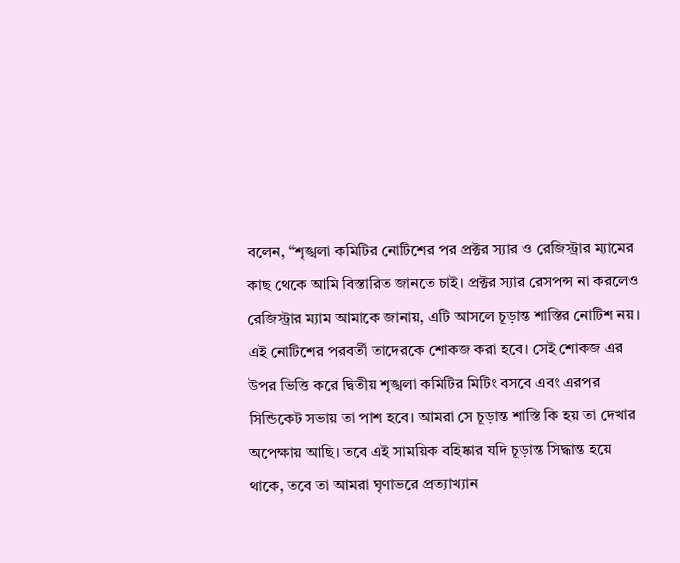বলেন, “শৃঙ্খলা কমিটির নোটিশের পর প্রক্টর স্যার ও রেজিস্ট্রার ম্যামের কাছ থেকে আমি বিস্তারিত জানতে চাই। প্রক্টর স্যার রেসপন্স না করলেও রেজিস্ট্রার ম্যাম আমাকে জানায়, এটি আসলে চূড়ান্ত শাস্তির নোটিশ নয়। এই নোটিশের পরবর্তী তাদেরকে শোকজ করা হবে। সেই শোকজ এর উপর ভিত্তি করে দ্বিতীয় শৃঙ্খলা কমিটির মিটিং বসবে এবং এরপর সিন্ডিকেট সভায় তা পাশ হবে। আমরা সে চূড়ান্ত শাস্তি কি হয় তা দেখার অপেক্ষায় আছি। তবে এই সাময়িক বহিষ্কার যদি চূড়ান্ত সিদ্ধান্ত হয়ে থাকে, তবে তা আমরা ঘৃণাভরে প্রত্যাখ্যান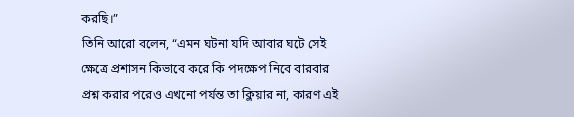করছি।”
তিনি আরো বলেন, “এমন ঘটনা যদি আবার ঘটে সেই ক্ষেত্রে প্রশাসন কিভাবে করে কি পদক্ষেপ নিবে বারবার প্রশ্ন করার পরেও এখনো পর্যন্ত তা ক্লিয়ার না, কারণ এই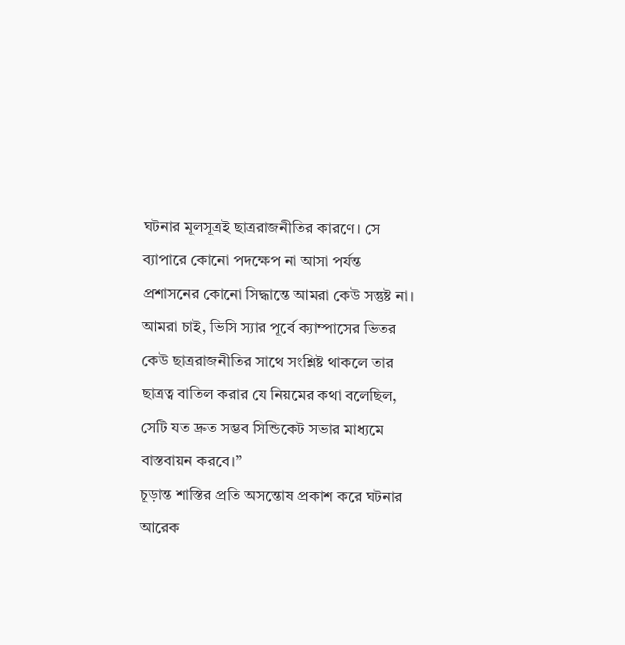ঘটনার মূলসূত্রই ছাত্ররাজনীতির কারণে। সে ব্যাপারে কোনো পদক্ষেপ না আসা পর্যন্ত প্রশাসনের কোনো সিদ্ধান্তে আমরা কেউ সন্তুষ্ট না। আমরা চাই, ভিসি স্যার পূর্বে ক্যাম্পাসের ভিতর কেউ ছাত্ররাজনীতির সাথে সংশ্লিষ্ট থাকলে তার ছাত্রত্ব বাতিল করার যে নিয়মের কথা বলেছিল, সেটি যত দ্রুত সম্ভব সিন্ডিকেট সভার মাধ্যমে বাস্তবায়ন করবে।”
চূড়ান্ত শাস্তির প্রতি অসন্তোষ প্রকাশ করে ঘটনার আরেক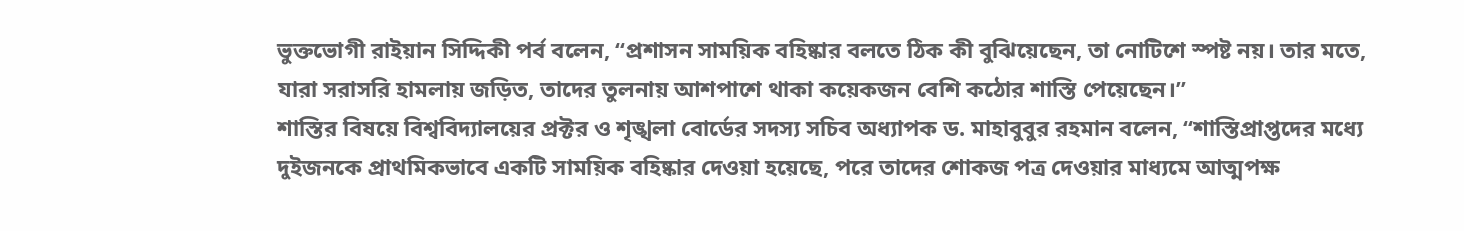ভুক্তভোগী রাইয়ান সিদ্দিকী পর্ব বলেন, “প্রশাসন সাময়িক বহিষ্কার বলতে ঠিক কী বুঝিয়েছেন, তা নোটিশে স্পষ্ট নয়। তার মতে, যারা সরাসরি হামলায় জড়িত, তাদের তুলনায় আশপাশে থাকা কয়েকজন বেশি কঠোর শাস্তি পেয়েছেন।”
শাস্তির বিষয়ে বিশ্ববিদ্যালয়ের প্রক্টর ও শৃঙ্খলা বোর্ডের সদস্য সচিব অধ্যাপক ড. মাহাবুবুর রহমান বলেন, “শাস্তিপ্রাপ্তদের মধ্যে দুইজনকে প্রাথমিকভাবে একটি সাময়িক বহিষ্কার দেওয়া হয়েছে, পরে তাদের শোকজ পত্র দেওয়ার মাধ্যমে আত্মপক্ষ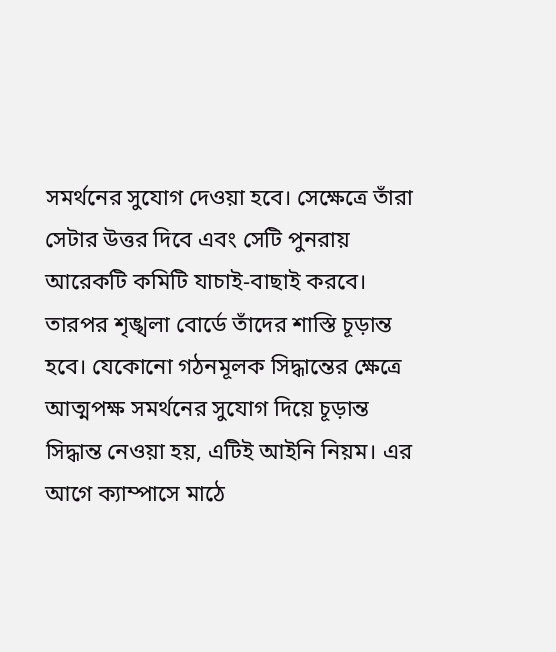সমর্থনের সুযোগ দেওয়া হবে। সেক্ষেত্রে তাঁরা সেটার উত্তর দিবে এবং সেটি পুনরায় আরেকটি কমিটি যাচাই-বাছাই করবে। তারপর শৃঙ্খলা বোর্ডে তাঁদের শাস্তি চূড়ান্ত হবে। যেকোনো গঠনমূলক সিদ্ধান্তের ক্ষেত্রে আত্মপক্ষ সমর্থনের সুযোগ দিয়ে চূড়ান্ত সিদ্ধান্ত নেওয়া হয়, এটিই আইনি নিয়ম। এর আগে ক্যাম্পাসে মাঠে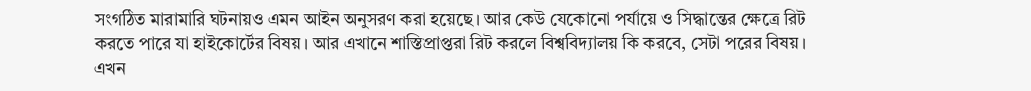সংগঠিত মারামারি ঘটনায়ও এমন আইন অনুসরণ করা হয়েছে। আর কেউ যেকোনো পর্যায়ে ও সিদ্ধান্তের ক্ষেত্রে রিট করতে পারে যা হাইকোর্টের বিষয়। আর এখানে শাস্তিপ্রাপ্তরা রিট করলে বিশ্ববিদ্যালয় কি করবে, সেটা পরের বিষয়। এখন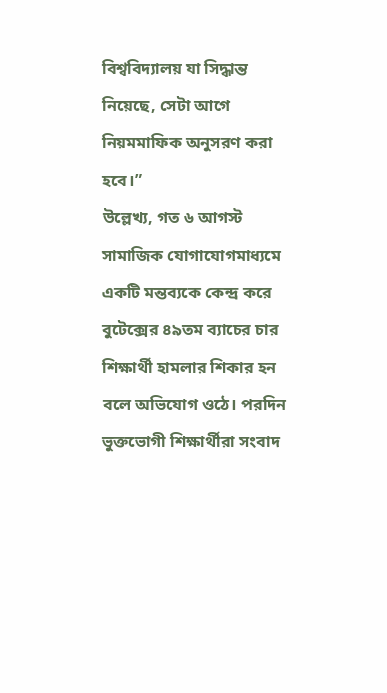বিশ্ববিদ্যালয় যা সিদ্ধান্ত নিয়েছে, সেটা আগে নিয়মমাফিক অনুসরণ করা হবে।”
উল্লেখ্য, গত ৬ আগস্ট সামাজিক যোগাযোগমাধ্যমে একটি মন্তব্যকে কেন্দ্র করে বুটেক্সের ৪৯তম ব্যাচের চার শিক্ষার্থী হামলার শিকার হন বলে অভিযোগ ওঠে। পরদিন ভুক্তভোগী শিক্ষার্থীরা সংবাদ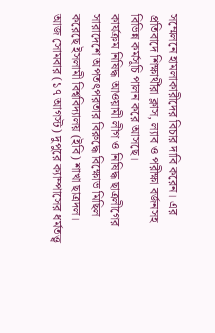সম্মেলনে হামলাকারীদের বিচার দাবি করেন। এর প্রতিবাদে শিক্ষার্থীরা ক্লাস, ল্যাব ও পরীক্ষা বর্জনসহ বিভিন্ন কর্মসূচি পালন করে আসছে।
কার্যক্রম নিষিদ্ধ আওয়ামী লীগ ও নিষিদ্ধ ছাত্রলীগের সারাদেশে অপতৎপরতার বিরুদ্ধে বিক্ষোভ মিছিল করেছে ইসলামী বিশ্ববিদ্যালয় (ইবি) শাখা ছাত্রদল।
আজ সোমবার (১৭ আগস্ট) দুপুরে ক্যাম্পাসের ধর্মতত্ত্ব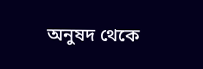অনুষদ থেকে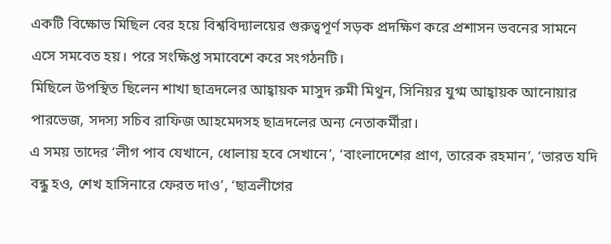একটি বিক্ষোভ মিছিল বের হয়ে বিশ্ববিদ্যালয়ের গুরুত্বপূর্ণ সড়ক প্রদক্ষিণ করে প্রশাসন ভবনের সামনে এসে সমবেত হয়। পরে সংক্ষিপ্ত সমাবেশে করে সংগঠনটি।
মিছিলে উপস্থিত ছিলেন শাখা ছাত্রদলের আহ্বায়ক মাসুদ রুমী মিথুন, সিনিয়র যুগ্ম আহ্বায়ক আনোয়ার পারভেজ, সদস্য সচিব রাফিজ আহমেদসহ ছাত্রদলের অন্য নেতাকর্মীরা।
এ সময় তাদের ‘লীগ পাব যেখানে, ধোলায় হবে সেখানে’, ‘বাংলাদেশের প্রাণ, তারেক রহমান’, ‘ভারত যদি বন্ধু হও, শেখ হাসিনারে ফেরত দাও’, ‘ছাত্রলীগের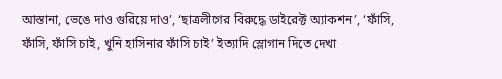আস্তানা, ভেঙে দাও গুরিয়ে দাও’, ‘ছাত্রলীগের বিরুদ্ধে ডাইরেক্ট অ্যাকশন’, ‘ফাঁসি, ফাঁসি, ফাঁসি চাই, খুনি হাসিনার ফাঁসি চাই’ ইত্যাদি স্লোগান দিতে দেখা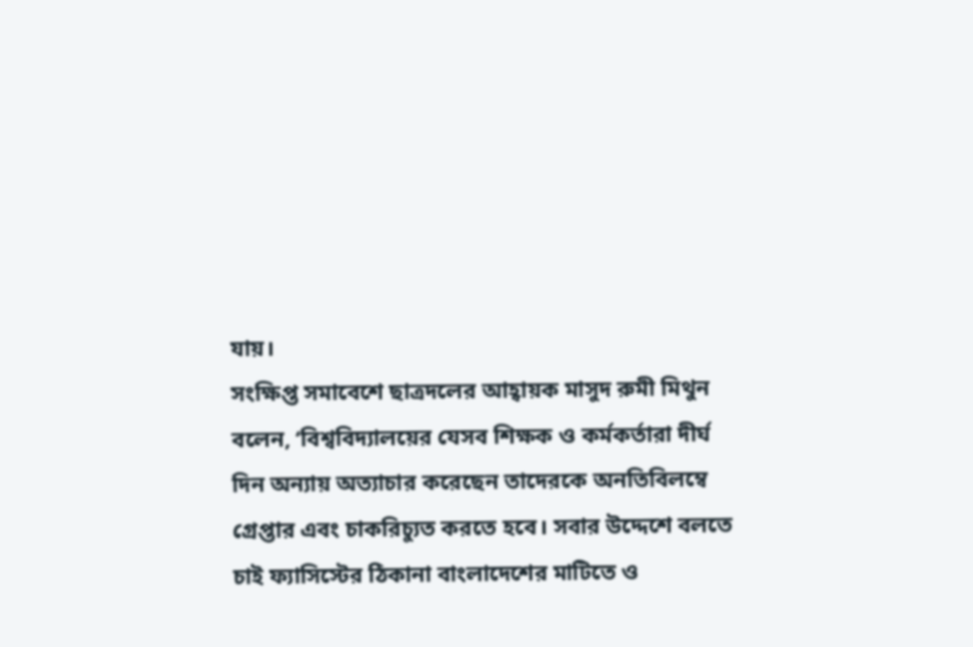যায়।
সংক্ষিপ্ত সমাবেশে ছাত্রদলের আহ্বায়ক মাসুদ রুমী মিথুন বলেন, ‘বিশ্ববিদ্যালয়ের যেসব শিক্ষক ও কর্মকর্তারা দীর্ঘ দিন অন্যায় অত্যাচার করেছেন তাদেরকে অনতিবিলম্বে গ্রেপ্তার এবং চাকরিচ্যুত করতে হবে। সবার উদ্দেশে বলতে চাই ফ্যাসিস্টের ঠিকানা বাংলাদেশের মাটিতে ও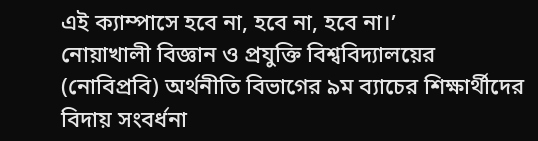এই ক্যাম্পাসে হবে না, হবে না, হবে না।’
নোয়াখালী বিজ্ঞান ও প্রযুক্তি বিশ্ববিদ্যালয়ের (নোবিপ্রবি) অর্থনীতি বিভাগের ৯ম ব্যাচের শিক্ষার্থীদের বিদায় সংবর্ধনা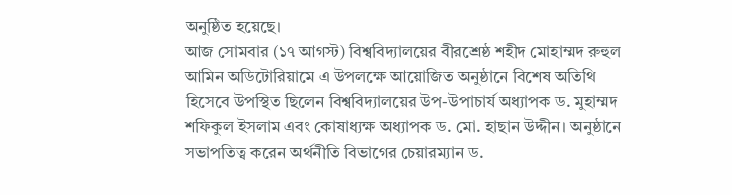অনুষ্ঠিত হয়েছে।
আজ সোমবার (১৭ আগস্ট) বিশ্ববিদ্যালয়ের বীরশ্রেষ্ঠ শহীদ মোহাম্মদ রুহুল আমিন অডিটোরিয়ামে এ উপলক্ষে আয়োজিত অনুষ্ঠানে বিশেষ অতিথি হিসেবে উপস্থিত ছিলেন বিশ্ববিদ্যালয়ের উপ-উপাচার্য অধ্যাপক ড. মুহাম্মদ শফিকুল ইসলাম এবং কোষাধ্যক্ষ অধ্যাপক ড. মো. হাছান উদ্দীন। অনুষ্ঠানে সভাপতিত্ব করেন অর্থনীতি বিভাগের চেয়ারম্যান ড.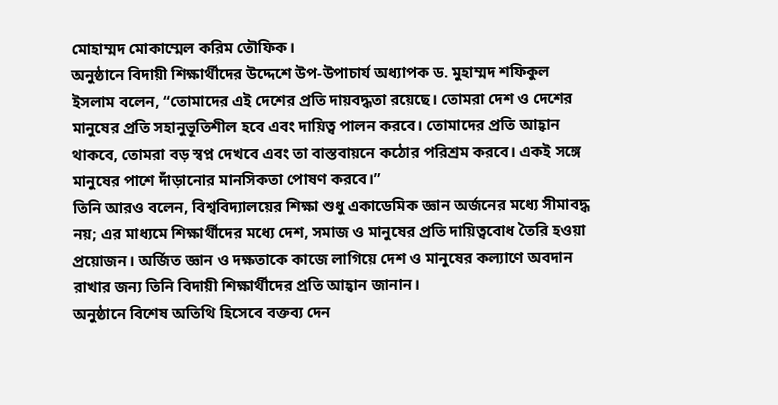মোহাম্মদ মোকাম্মেল করিম তৌফিক।
অনুষ্ঠানে বিদায়ী শিক্ষার্থীদের উদ্দেশে উপ-উপাচার্য অধ্যাপক ড. মুহাম্মদ শফিকুল ইসলাম বলেন, “তোমাদের এই দেশের প্রতি দায়বদ্ধতা রয়েছে। তোমরা দেশ ও দেশের মানুষের প্রতি সহানুভূতিশীল হবে এবং দায়িত্ব পালন করবে। তোমাদের প্রতি আহ্বান থাকবে, তোমরা বড় স্বপ্ন দেখবে এবং তা বাস্তবায়নে কঠোর পরিশ্রম করবে। একই সঙ্গে মানুষের পাশে দাঁড়ানোর মানসিকতা পোষণ করবে।”
তিনি আরও বলেন, বিশ্ববিদ্যালয়ের শিক্ষা শুধু একাডেমিক জ্ঞান অর্জনের মধ্যে সীমাবদ্ধ নয়; এর মাধ্যমে শিক্ষার্থীদের মধ্যে দেশ, সমাজ ও মানুষের প্রতি দায়িত্ববোধ তৈরি হওয়া প্রয়োজন। অর্জিত জ্ঞান ও দক্ষতাকে কাজে লাগিয়ে দেশ ও মানুষের কল্যাণে অবদান রাখার জন্য তিনি বিদায়ী শিক্ষার্থীদের প্রতি আহ্বান জানান।
অনুষ্ঠানে বিশেষ অতিথি হিসেবে বক্তব্য দেন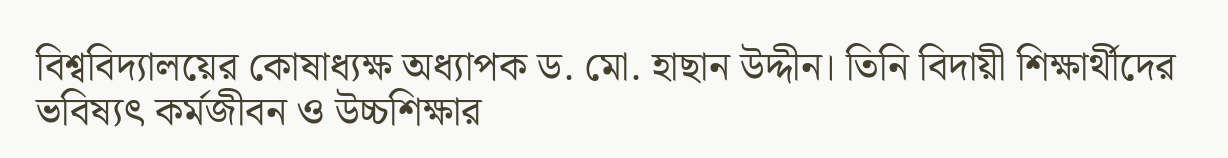বিশ্ববিদ্যালয়ের কোষাধ্যক্ষ অধ্যাপক ড. মো. হাছান উদ্দীন। তিনি বিদায়ী শিক্ষার্থীদের ভবিষ্যৎ কর্মজীবন ও উচ্চশিক্ষার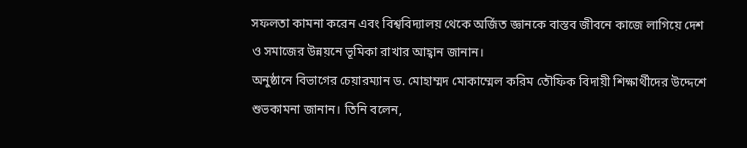সফলতা কামনা করেন এবং বিশ্ববিদ্যালয় থেকে অর্জিত জ্ঞানকে বাস্তব জীবনে কাজে লাগিয়ে দেশ ও সমাজের উন্নয়নে ভূমিকা রাখার আহ্বান জানান।
অনুষ্ঠানে বিভাগের চেয়ারম্যান ড. মোহাম্মদ মোকাম্মেল করিম তৌফিক বিদায়ী শিক্ষার্থীদের উদ্দেশে শুভকামনা জানান। তিনি বলেন,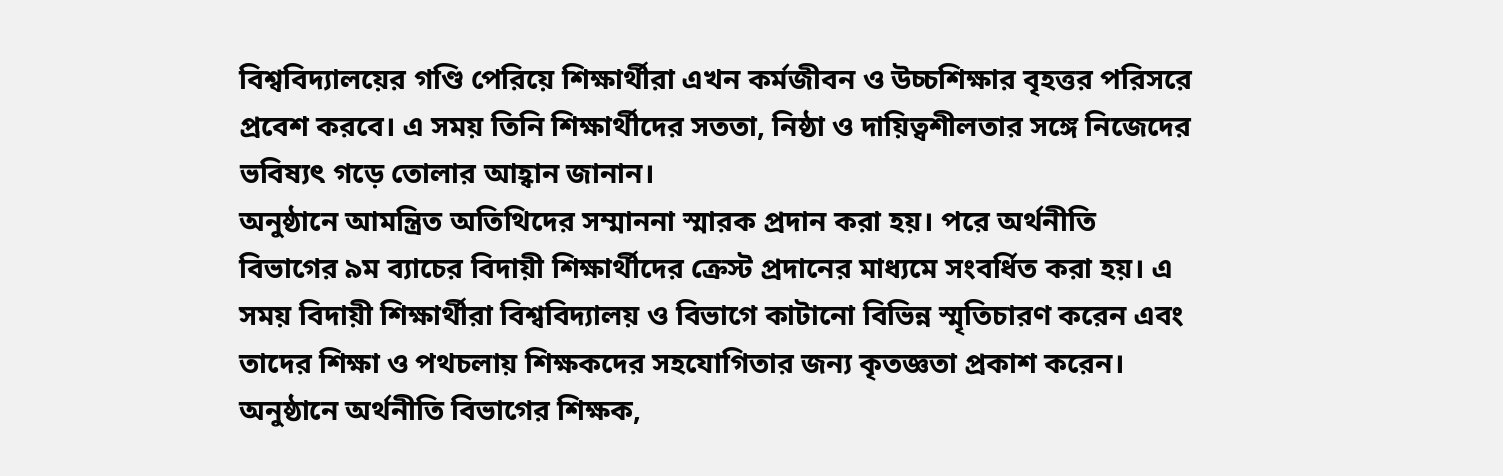বিশ্ববিদ্যালয়ের গণ্ডি পেরিয়ে শিক্ষার্থীরা এখন কর্মজীবন ও উচ্চশিক্ষার বৃহত্তর পরিসরে প্রবেশ করবে। এ সময় তিনি শিক্ষার্থীদের সততা, নিষ্ঠা ও দায়িত্বশীলতার সঙ্গে নিজেদের ভবিষ্যৎ গড়ে তোলার আহ্বান জানান।
অনুষ্ঠানে আমন্ত্রিত অতিথিদের সম্মাননা স্মারক প্রদান করা হয়। পরে অর্থনীতি বিভাগের ৯ম ব্যাচের বিদায়ী শিক্ষার্থীদের ক্রেস্ট প্রদানের মাধ্যমে সংবর্ধিত করা হয়। এ সময় বিদায়ী শিক্ষার্থীরা বিশ্ববিদ্যালয় ও বিভাগে কাটানো বিভিন্ন স্মৃতিচারণ করেন এবং তাদের শিক্ষা ও পথচলায় শিক্ষকদের সহযোগিতার জন্য কৃতজ্ঞতা প্রকাশ করেন।
অনুষ্ঠানে অর্থনীতি বিভাগের শিক্ষক,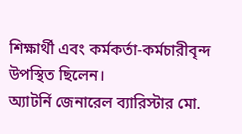শিক্ষার্থী এবং কর্মকর্তা-কর্মচারীবৃন্দ উপস্থিত ছিলেন।
অ্যাটর্নি জেনারেল ব্যারিস্টার মো.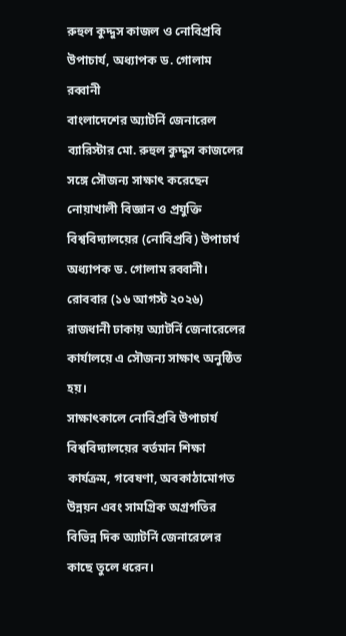রুহুল কুদ্দুস কাজল ও নোবিপ্রবি উপাচার্য, অধ্যাপক ড. গোলাম রব্বানী
বাংলাদেশের অ্যাটর্নি জেনারেল ব্যারিস্টার মো. রুহুল কুদ্দুস কাজলের সঙ্গে সৌজন্য সাক্ষাৎ করেছেন নোয়াখালী বিজ্ঞান ও প্রযুক্তি বিশ্ববিদ্যালয়ের (নোবিপ্রবি) উপাচার্য অধ্যাপক ড. গোলাম রব্বানী। রোববার (১৬ আগস্ট ২০২৬) রাজধানী ঢাকায় অ্যাটর্নি জেনারেলের কার্যালয়ে এ সৌজন্য সাক্ষাৎ অনুষ্ঠিত হয়।
সাক্ষাৎকালে নোবিপ্রবি উপাচার্য বিশ্ববিদ্যালয়ের বর্তমান শিক্ষা কার্যক্রম, গবেষণা, অবকাঠামোগত উন্নয়ন এবং সামগ্রিক অগ্রগতির বিভিন্ন দিক অ্যাটর্নি জেনারেলের কাছে তুলে ধরেন।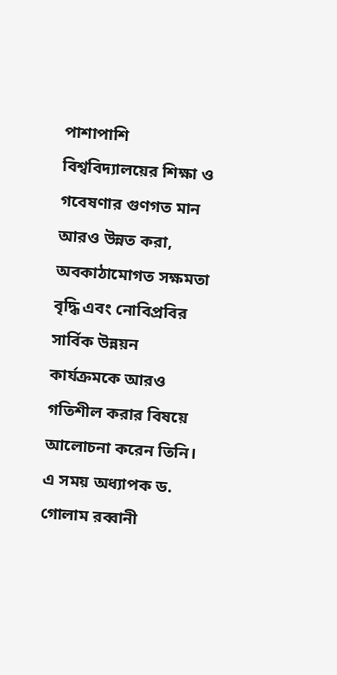পাশাপাশি বিশ্ববিদ্যালয়ের শিক্ষা ও গবেষণার গুণগত মান আরও উন্নত করা, অবকাঠামোগত সক্ষমতা বৃদ্ধি এবং নোবিপ্রবির সার্বিক উন্নয়ন কার্যক্রমকে আরও গতিশীল করার বিষয়ে আলোচনা করেন তিনি।
এ সময় অধ্যাপক ড. গোলাম রব্বানী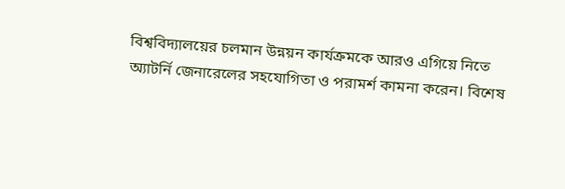বিশ্ববিদ্যালয়ের চলমান উন্নয়ন কার্যক্রমকে আরও এগিয়ে নিতে অ্যাটর্নি জেনারেলের সহযোগিতা ও পরামর্শ কামনা করেন। বিশেষ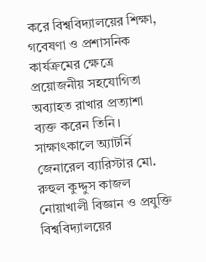করে বিশ্ববিদ্যালয়ের শিক্ষা, গবেষণা ও প্রশাসনিক কার্যক্রমের ক্ষেত্রে প্রয়োজনীয় সহযোগিতা অব্যাহত রাখার প্রত্যাশা ব্যক্ত করেন তিনি।
সাক্ষাৎকালে অ্যাটর্নি জেনারেল ব্যারিস্টার মো. রুহুল কুদ্দুস কাজল নোয়াখালী বিজ্ঞান ও প্রযুক্তি বিশ্ববিদ্যালয়ের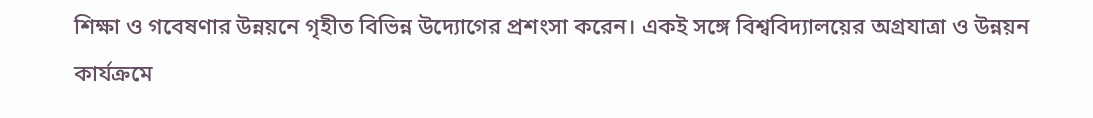শিক্ষা ও গবেষণার উন্নয়নে গৃহীত বিভিন্ন উদ্যোগের প্রশংসা করেন। একই সঙ্গে বিশ্ববিদ্যালয়ের অগ্রযাত্রা ও উন্নয়ন কার্যক্রমে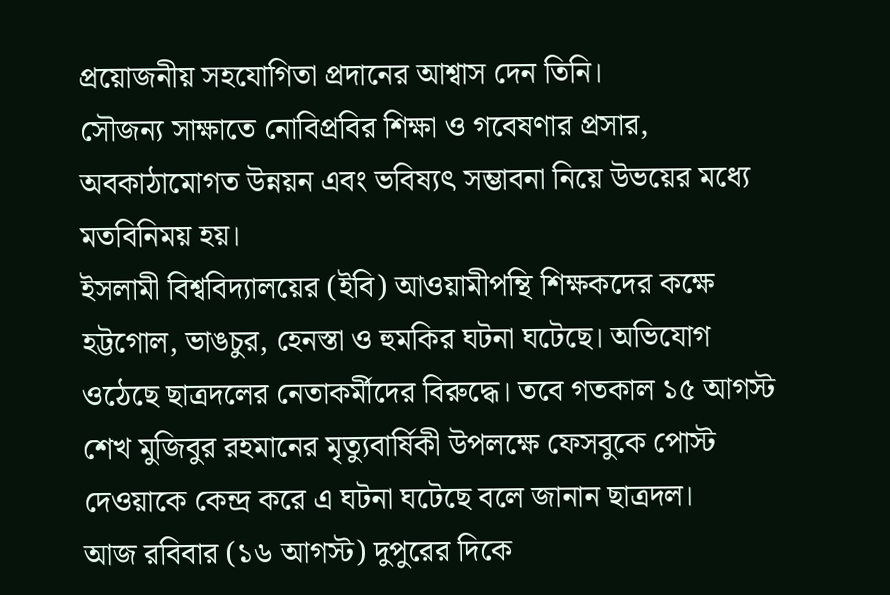প্রয়োজনীয় সহযোগিতা প্রদানের আশ্বাস দেন তিনি।
সৌজন্য সাক্ষাতে নোবিপ্রবির শিক্ষা ও গবেষণার প্রসার, অবকাঠামোগত উন্নয়ন এবং ভবিষ্যৎ সম্ভাবনা নিয়ে উভয়ের মধ্যে মতবিনিময় হয়।
ইসলামী বিশ্ববিদ্যালয়ের (ইবি) আওয়ামীপন্থি শিক্ষকদের কক্ষে হট্টগোল, ভাঙচুর, হেনস্তা ও হুমকির ঘটনা ঘটেছে। অভিযোগ ওঠেছে ছাত্রদলের নেতাকর্মীদের বিরুদ্ধে। তবে গতকাল ১৫ আগস্ট শেখ মুজিবুর রহমানের মৃত্যুবার্ষিকী উপলক্ষে ফেসবুকে পোস্ট দেওয়াকে কেন্দ্র করে এ ঘটনা ঘটেছে বলে জানান ছাত্রদল।
আজ রবিবার (১৬ আগস্ট) দুপুরের দিকে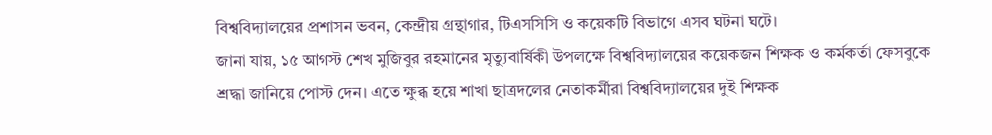বিশ্ববিদ্যালয়ের প্রশাসন ভবন, কেন্দ্রীয় গ্রন্থাগার, টিএসসিসি ও কয়েকটি বিভাগে এসব ঘটনা ঘটে।
জানা যায়, ১৫ আগস্ট শেখ মুজিবুর রহমানের মৃত্যুবার্ষিকী উপলক্ষে বিশ্ববিদ্যালয়ের কয়েকজন শিক্ষক ও কর্মকর্তা ফেসবুকে শ্রদ্ধা জানিয়ে পোস্ট দেন। এতে ক্ষুব্ধ হয়ে শাখা ছাত্রদলের নেতাকর্মীরা বিশ্ববিদ্যালয়ের দুই শিক্ষক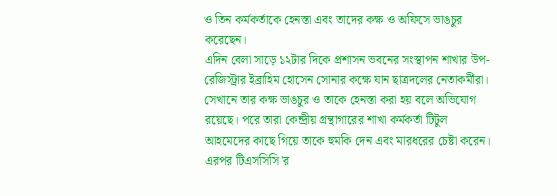ও তিন কর্মকর্তাকে হেনস্তা এবং তাদের কক্ষ ও অফিসে ভাঙচুর করেছেন।
এদিন বেলা সাড়ে ১২টার দিকে প্রশাসন ভবনের সংস্থাপন শাখার উপ-রেজিস্ট্রার ইব্রাহিম হোসেন সোনার কক্ষে যান ছাত্রদলের নেতাকর্মীরা। সেখানে তার কক্ষ ভাঙচুর ও তাকে হেনস্তা করা হয় বলে অভিযোগ রয়েছে। পরে তারা কেন্দ্রীয় গ্রন্থাগারের শাখা কর্মকর্তা টিটুল আহমেদের কাছে গিয়ে তাকে হুমকি দেন এবং মারধরের চেষ্টা করেন। এরপর টিএসসিসি'র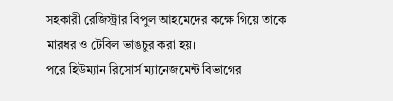সহকারী রেজিস্ট্রার বিপুল আহমেদের কক্ষে গিয়ে তাকে মারধর ও টেবিল ভাঙচুর করা হয়।
পরে হিউম্যান রিসোর্স ম্যানেজমেন্ট বিভাগের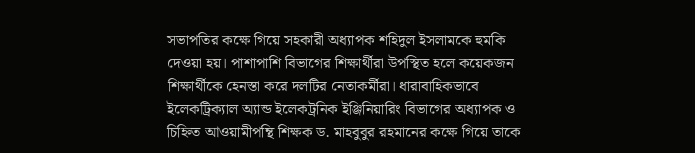সভাপতির কক্ষে গিয়ে সহকারী অধ্যাপক শহিদুল ইসলামকে হুমকি দেওয়া হয়। পাশাপাশি বিভাগের শিক্ষার্থীরা উপস্থিত হলে কয়েকজন শিক্ষার্থীকে হেনস্তা করে দলটির নেতাকর্মীরা। ধারাবাহিকভাবে ইলেকট্রিক্যাল অ্যান্ড ইলেকট্রনিক ইঞ্জিনিয়ারিং বিভাগের অধ্যাপক ও চিহ্নিত আওয়ামীপন্থি শিক্ষক ড. মাহবুবুর রহমানের কক্ষে গিয়ে তাকে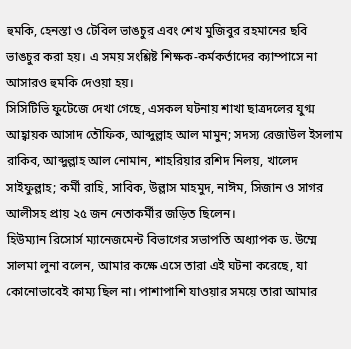হুমকি, হেনস্তা ও টেবিল ভাঙচুর এবং শেখ মুজিবুর রহমানের ছবি ভাঙচুর করা হয়। এ সময় সংশ্লিষ্ট শিক্ষক-কর্মকর্তাদের ক্যাম্পাসে না আসারও হুমকি দেওয়া হয়।
সিসিটিভি ফুটেজে দেখা গেছে, এসকল ঘটনায় শাখা ছাত্রদলের যুগ্ম আহ্বায়ক আসাদ তৌফিক, আব্দুল্লাহ আল মামুন; সদস্য রেজাউল ইসলাম রাকিব, আব্দুল্লাহ আল নোমান, শাহরিয়ার রশিদ নিলয়, খালেদ সাইফুল্লাহ; কর্মী রাহি, সাবিক, উল্লাস মাহমুদ, নাঈম, সিজান ও সাগর আলীসহ প্রায় ২৫ জন নেতাকর্মীর জড়িত ছিলেন।
হিউম্যান রিসোর্স ম্যানেজমেন্ট বিভাগের সভাপতি অধ্যাপক ড. উম্মে সালমা লুনা বলেন, আমার কক্ষে এসে তারা এই ঘটনা করেছে, যা কোনোভাবেই কাম্য ছিল না। পাশাপাশি যাওয়ার সময়ে তারা আমার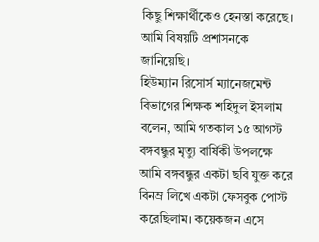কিছু শিক্ষার্থীকেও হেনস্তা করেছে। আমি বিষয়টি প্রশাসনকে জানিয়েছি।
হিউম্যান রিসোর্স ম্যানেজমেন্ট বিভাগের শিক্ষক শহিদুল ইসলাম বলেন, আমি গতকাল ১৫ আগস্ট বঙ্গবন্ধুর মৃত্যু বার্ষিকী উপলক্ষে আমি বঙ্গবন্ধুর একটা ছবি যুক্ত করে বিনম্র লিখে একটা ফেসবুক পোস্ট করেছিলাম। কয়েকজন এসে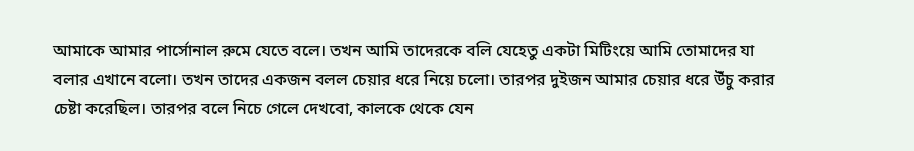আমাকে আমার পার্সোনাল রুমে যেতে বলে। তখন আমি তাদেরকে বলি যেহেতু একটা মিটিংয়ে আমি তোমাদের যা বলার এখানে বলো। তখন তাদের একজন বলল চেয়ার ধরে নিয়ে চলো। তারপর দুইজন আমার চেয়ার ধরে উঁচু করার চেষ্টা করেছিল। তারপর বলে নিচে গেলে দেখবো, কালকে থেকে যেন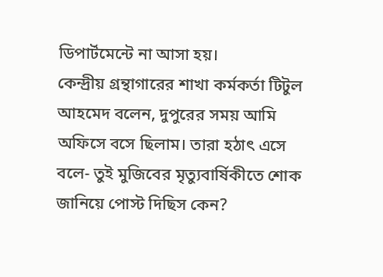ডিপার্টমেন্টে না আসা হয়।
কেন্দ্রীয় গ্রন্থাগারের শাখা কর্মকর্তা টিটুল আহমেদ বলেন, দুপুরের সময় আমি অফিসে বসে ছিলাম। তারা হঠাৎ এসে বলে- তুই মুজিবের মৃত্যুবার্ষিকীতে শোক জানিয়ে পোস্ট দিছিস কেন?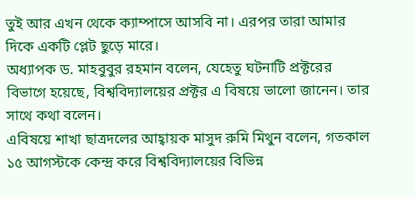তুই আর এখন থেকে ক্যাম্পাসে আসবি না। এরপর তারা আমার দিকে একটি প্লেট ছুড়ে মারে।
অধ্যাপক ড. মাহবুবুর রহমান বলেন, যেহেতু ঘটনাটি প্রক্টরের বিভাগে হয়েছে, বিশ্ববিদ্যালয়ের প্রক্টর এ বিষয়ে ভালো জানেন। তার সাথে কথা বলেন।
এবিষয়ে শাখা ছাত্রদলের আহ্বায়ক মাসুদ রুমি মিথুন বলেন, গতকাল ১৫ আগস্টকে কেন্দ্র করে বিশ্ববিদ্যালয়ের বিভিন্ন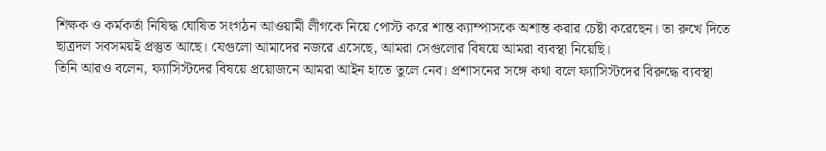শিক্ষক ও কর্মকর্তা নিষিদ্ধ ঘোষিত সংগঠন আওয়ামী লীগকে নিয়ে পোস্ট করে শান্ত ক্যাম্পাসকে অশান্ত করার চেষ্টা করেছেন। তা রুখে দিতে ছাত্রদল সবসময়ই প্রস্তুত আছে। যেগুলো আমাদের নজরে এসেছে, আমরা সেগুলোর বিষয়ে আমরা ব্যবস্থা নিয়েছি।
তিনি আরও বলেন, ফ্যাসিস্টদের বিষয়ে প্রয়োজনে আমরা আইন হাতে তুলে নেব। প্রশাসনের সঙ্গে কথা বলে ফ্যাসিস্টদের বিরুদ্ধে ব্যবস্থা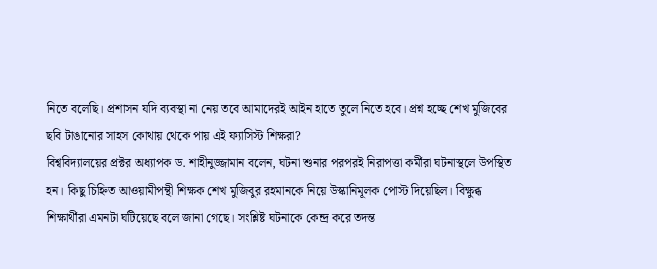নিতে বলেছি। প্রশাসন যদি ব্যবস্থা না নেয় তবে আমাদেরই আইন হাতে তুলে নিতে হবে। প্রশ্ন হচ্ছে শেখ মুজিবের ছবি টাঙানোর সাহস কোথায় থেকে পায় এই ফ্যাসিস্ট শিক্ষরা?
বিশ্ববিদ্যালয়ের প্রক্টর অধ্যাপক ড. শাহীনুজ্জামান বলেন, ঘটনা শুনার পরপরই নিরাপত্তা কর্মীরা ঘটনাস্থলে উপস্থিত হন। কিছু চিহ্নিত আওয়ামীপন্থী শিক্ষক শেখ মুজিবুর রহমানকে নিয়ে উস্কানিমূলক পোস্ট দিয়েছিল। বিক্ষুব্ধ শিক্ষার্থীরা এমনটা ঘটিয়েছে বলে জানা গেছে। সংশ্লিষ্ট ঘটনাকে কেন্দ্র করে তদন্ত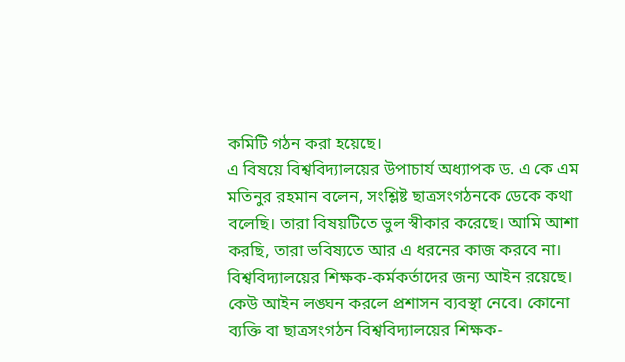কমিটি গঠন করা হয়েছে।
এ বিষয়ে বিশ্ববিদ্যালয়ের উপাচার্য অধ্যাপক ড. এ কে এম মতিনুর রহমান বলেন, সংশ্লিষ্ট ছাত্রসংগঠনকে ডেকে কথা বলেছি। তারা বিষয়টিতে ভুল স্বীকার করেছে। আমি আশা করছি, তারা ভবিষ্যতে আর এ ধরনের কাজ করবে না। বিশ্ববিদ্যালয়ের শিক্ষক-কর্মকর্তাদের জন্য আইন রয়েছে। কেউ আইন লঙ্ঘন করলে প্রশাসন ব্যবস্থা নেবে। কোনো ব্যক্তি বা ছাত্রসংগঠন বিশ্ববিদ্যালয়ের শিক্ষক-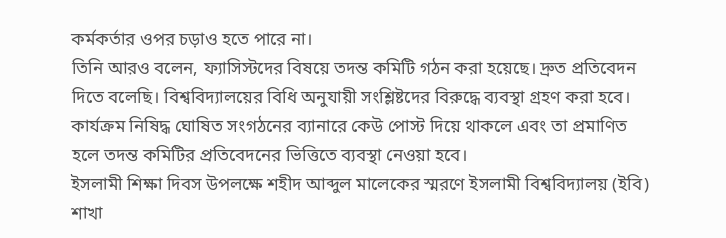কর্মকর্তার ওপর চড়াও হতে পারে না।
তিনি আরও বলেন, ফ্যাসিস্টদের বিষয়ে তদন্ত কমিটি গঠন করা হয়েছে। দ্রুত প্রতিবেদন দিতে বলেছি। বিশ্ববিদ্যালয়ের বিধি অনুযায়ী সংশ্লিষ্টদের বিরুদ্ধে ব্যবস্থা গ্রহণ করা হবে। কার্যক্রম নিষিদ্ধ ঘোষিত সংগঠনের ব্যানারে কেউ পোস্ট দিয়ে থাকলে এবং তা প্রমাণিত হলে তদন্ত কমিটির প্রতিবেদনের ভিত্তিতে ব্যবস্থা নেওয়া হবে।
ইসলামী শিক্ষা দিবস উপলক্ষে শহীদ আব্দুল মালেকের স্মরণে ইসলামী বিশ্ববিদ্যালয় (ইবি) শাখা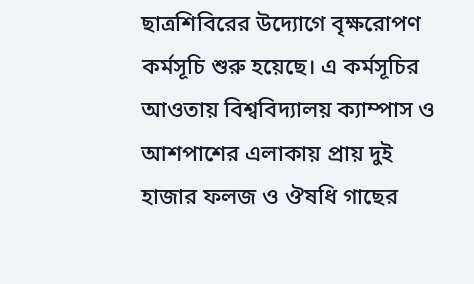ছাত্রশিবিরের উদ্যোগে বৃক্ষরোপণ কর্মসূচি শুরু হয়েছে। এ কর্মসূচির আওতায় বিশ্ববিদ্যালয় ক্যাম্পাস ও আশপাশের এলাকায় প্রায় দুই হাজার ফলজ ও ঔষধি গাছের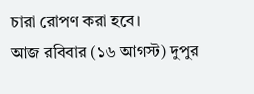চারা রোপণ করা হবে।
আজ রবিবার (১৬ আগস্ট) দুপুর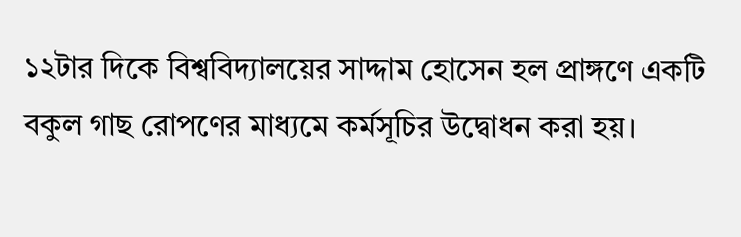১২টার দিকে বিশ্ববিদ্যালয়ের সাদ্দাম হোসেন হল প্রাঙ্গণে একটি বকুল গাছ রোপণের মাধ্যমে কর্মসূচির উদ্বোধন করা হয়।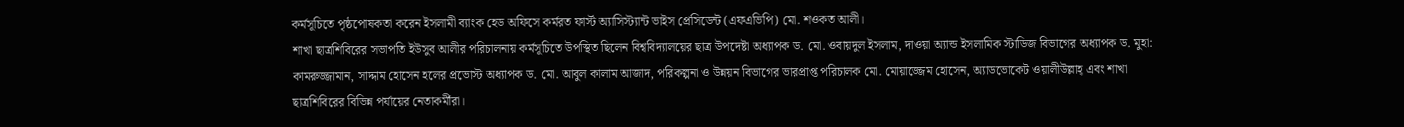কর্মসূচিতে পৃষ্ঠপোষকতা করেন ইসলামী ব্যাংক হেড অফিসে কর্মরত ফার্স্ট অ্যাসিস্ট্যান্ট ভাইস প্রেসিডেন্ট (এফএভিপি) মো. শওকত আলী।
শাখা ছাত্রশিবিরের সভাপতি ইউসুব আলীর পরিচালনায় কর্মসূচিতে উপস্থিত ছিলেন বিশ্ববিদ্যালয়ের ছাত্র উপদেষ্টা অধ্যাপক ড. মো. ওবায়দুল ইসলাম, দাওয়া অ্যান্ড ইসলামিক স্টাডিজ বিভাগের অধ্যাপক ড. মুহা: কামরুজ্জামান, সাদ্দাম হোসেন হলের প্রভোস্ট অধ্যাপক ড. মো. আবুল কালাম আজাদ, পরিকল্পনা ও উন্নয়ন বিভাগের ভারপ্রাপ্ত পরিচালক মো. মোয়াজ্জেম হোসেন, অ্যাডভোকেট ওয়ালীউল্লাহ্ এবং শাখা ছাত্রশিবিরের বিভিন্ন পর্যায়ের নেতাকর্মীরা।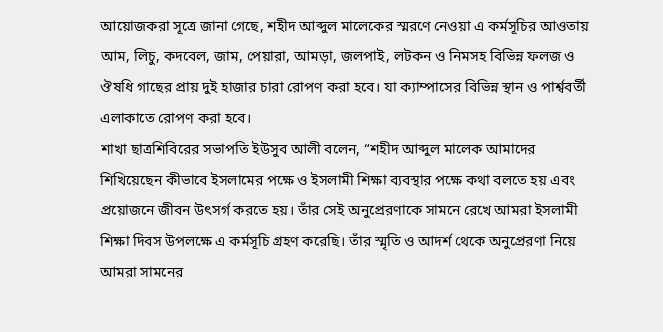আয়োজকরা সূত্রে জানা গেছে, শহীদ আব্দুল মালেকের স্মরণে নেওয়া এ কর্মসূচির আওতায় আম, লিচু, কদবেল, জাম, পেয়ারা, আমড়া, জলপাই, লটকন ও নিমসহ বিভিন্ন ফলজ ও ঔষধি গাছের প্রায় দুই হাজার চারা রোপণ করা হবে। যা ক্যাম্পাসের বিভিন্ন স্থান ও পার্শ্ববর্তী এলাকাতে রোপণ করা হবে।
শাখা ছাত্রশিবিরের সভাপতি ইউসুব আলী বলেন, “শহীদ আব্দুল মালেক আমাদের শিখিয়েছেন কীভাবে ইসলামের পক্ষে ও ইসলামী শিক্ষা ব্যবস্থার পক্ষে কথা বলতে হয় এবং প্রয়োজনে জীবন উৎসর্গ করতে হয়। তাঁর সেই অনুপ্রেরণাকে সামনে রেখে আমরা ইসলামী শিক্ষা দিবস উপলক্ষে এ কর্মসূচি গ্রহণ করেছি। তাঁর স্মৃতি ও আদর্শ থেকে অনুপ্রেরণা নিয়ে আমরা সামনের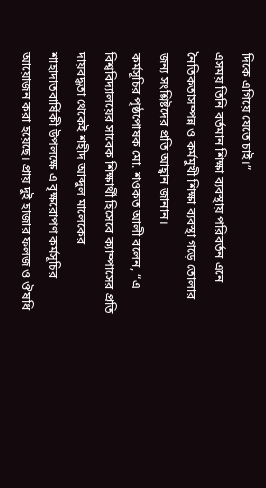দিকে এগিয়ে যেতে চাই।”
এসময় তিনি বর্তমান শিক্ষা ব্যবস্থায় পরিবর্তন এনে নৈতিকতাসম্পন্ন ও কর্মমুখী শিক্ষা ব্যবস্থা গড়ে তোলার জন্য সংশ্লিষ্টদের প্রতি আহ্বান জানান।
কর্মসূচির পৃষ্ঠপোষক মো. শওকত আলী বলেন, “এ বিশ্ববিদ্যালয়ের সাবেক শিক্ষার্থী হিসেবে ক্যাম্পাসের প্রতি দায়বদ্ধতা থেকেই শহীদ আব্দুল মালেকের শাহাদাতবার্ষিকী উপলক্ষে এ বৃক্ষরোপণ কর্মসূচির আয়োজন করা হয়েছে। প্রায় দুই হাজার ফলজ ও ঔষধি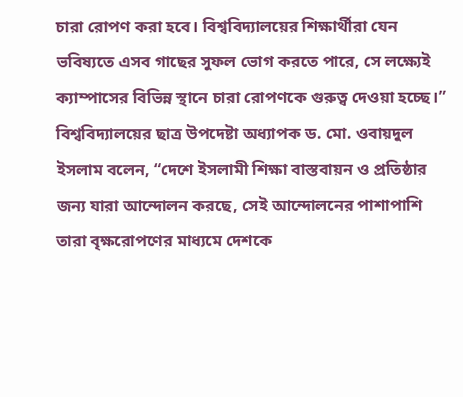চারা রোপণ করা হবে। বিশ্ববিদ্যালয়ের শিক্ষার্থীরা যেন ভবিষ্যতে এসব গাছের সুফল ভোগ করতে পারে, সে লক্ষ্যেই ক্যাম্পাসের বিভিন্ন স্থানে চারা রোপণকে গুরুত্ব দেওয়া হচ্ছে।”
বিশ্ববিদ্যালয়ের ছাত্র উপদেষ্টা অধ্যাপক ড. মো. ওবায়দুল ইসলাম বলেন, “দেশে ইসলামী শিক্ষা বাস্তবায়ন ও প্রতিষ্ঠার জন্য যারা আন্দোলন করছে, সেই আন্দোলনের পাশাপাশি তারা বৃক্ষরোপণের মাধ্যমে দেশকে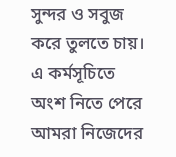সুন্দর ও সবুজ করে তুলতে চায়। এ কর্মসূচিতে অংশ নিতে পেরে আমরা নিজেদের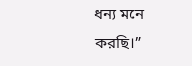ধন্য মনে করছি।”